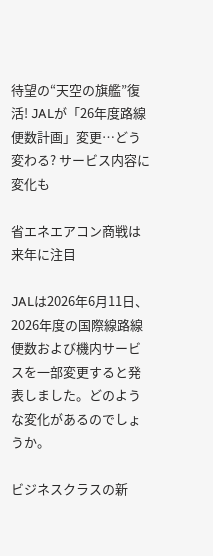待望の“天空の旗艦”復活! JALが「26年度路線便数計画」変更…どう変わる? サービス内容に変化も

省エネエアコン商戦は来年に注目

JALは2026年6月11日、2026年度の国際線路線便数および機内サービスを一部変更すると発表しました。どのような変化があるのでしょうか。

ビジネスクラスの新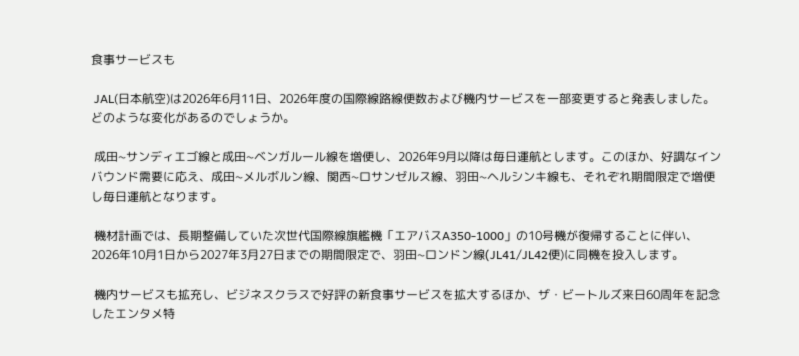食事サービスも

 JAL(日本航空)は2026年6月11日、2026年度の国際線路線便数および機内サービスを一部変更すると発表しました。どのような変化があるのでしょうか。

 成田~サンディエゴ線と成田~ベンガルール線を増便し、2026年9月以降は毎日運航とします。このほか、好調なインバウンド需要に応え、成田~メルボルン線、関西~ロサンゼルス線、羽田~ヘルシンキ線も、それぞれ期間限定で増便し毎日運航となります。

 機材計画では、長期整備していた次世代国際線旗艦機「エアバスA350-1000」の10号機が復帰することに伴い、2026年10月1日から2027年3月27日までの期間限定で、羽田~ロンドン線(JL41/JL42便)に同機を投入します。

 機内サービスも拡充し、ビジネスクラスで好評の新食事サービスを拡大するほか、ザ・ビートルズ来日60周年を記念したエンタメ特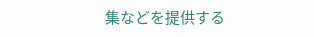集などを提供する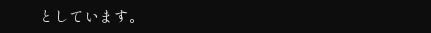としています。